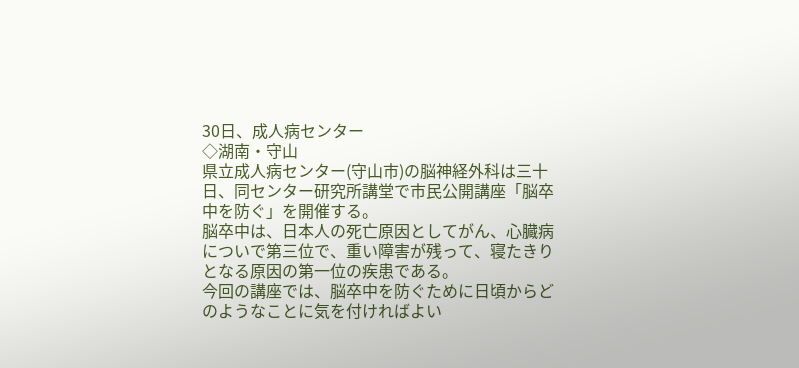30日、成人病センター
◇湖南・守山
県立成人病センター(守山市)の脳神経外科は三十日、同センター研究所講堂で市民公開講座「脳卒中を防ぐ」を開催する。
脳卒中は、日本人の死亡原因としてがん、心臓病についで第三位で、重い障害が残って、寝たきりとなる原因の第一位の疾患である。
今回の講座では、脳卒中を防ぐために日頃からどのようなことに気を付ければよい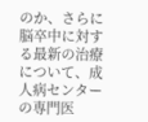のか、さらに脳卒中に対する最新の治療について、成人病センターの専門医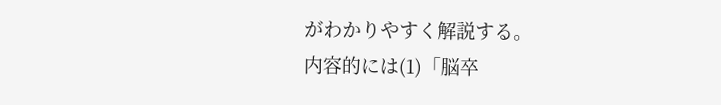がわかりやすく解説する。
内容的には(1)「脳卒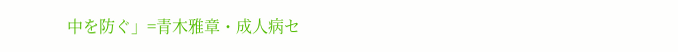中を防ぐ」=青木雅章・成人病セ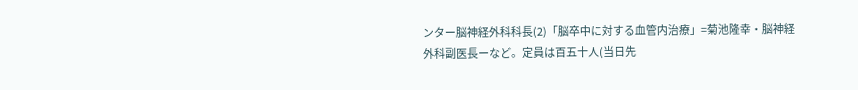ンター脳神経外科科長(2)「脳卒中に対する血管内治療」=菊池隆幸・脳神経外科副医長ーなど。定員は百五十人(当日先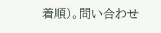着順)。問い合わせ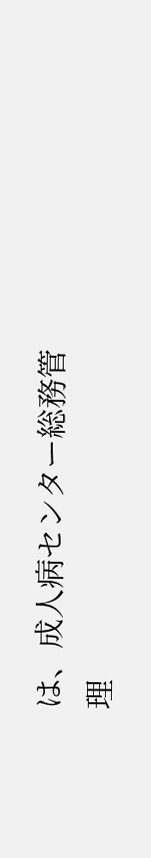は、成人病センター総務管理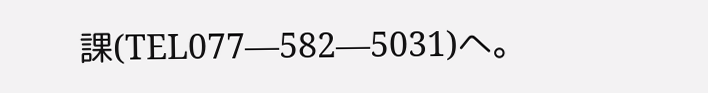課(TEL077―582―5031)へ。